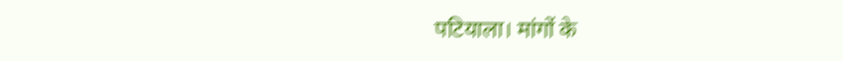पटियाला। मांगों के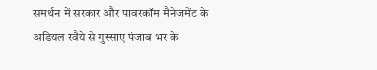समर्थन में सरकार और पावरकॉम मैनेजमेंट के अडियल रवैये से गुस्साए पंजाब भर के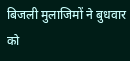बिजली मुलाजिमों ने बुधवार को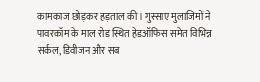कामकाज छोड़कर हड़ताल की। गुस्साए मुलाजिमों ने पावरकॉम के माल रोड स्थित हेडऑफिस समेत विभिन्न सर्कल, डिवीजन और सब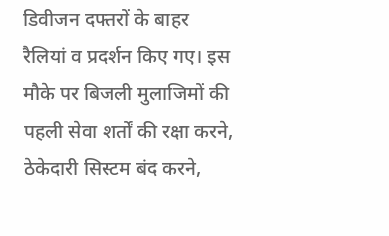डिवीजन दफ्तरों के बाहर रैलियां व प्रदर्शन किए गए। इस मौके पर बिजली मुलाजिमों की पहली सेवा शर्तों की रक्षा करने, ठेकेदारी सिस्टम बंद करने,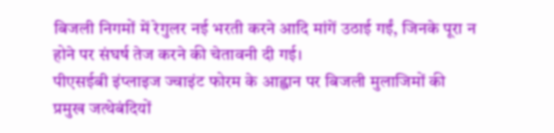बिजली निगमों में रेगुलर नई भरती करने आदि मांगें उठाई गईं, जिनके पूरा न होने पर संघर्ष तेज करने की चेतावनी दी गई।
पीएसईबी इंप्लाइज ज्वाइंट फोरम के आह्वान पर बिजली मुलाजिमों की प्रमुख जत्थेबंदियों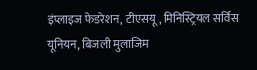इंप्लाइज फेडरेशन, टीएसयू, मिनिस्ट्रियल सर्विस यूनियन, बिजली मुलाजिम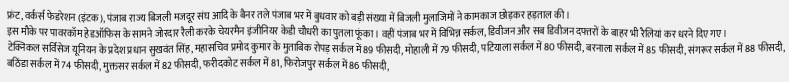फ्रंट, वर्कर्स फेडरेशन (इंटक), पंजाब राज्य बिजली मजदूर संघ आदि के बैनर तले पंजाब भर में बुधवार को बड़ी संख्या में बिजली मुलाजिमों ने कामकाज छोड़कर हड़ताल की।
इस मौके पर पावरकॉम हेडऑफिस के सामने जोरदार रैली करके चेयरमैन इंजीनियर केडी चौधरी का पुतला फूंका। वहीं पंजाब भर में विभिन्न सर्कल, डिवीजन और सब डिवीजन दफ्तरों के बाहर भी रैलियां कर धरने दिए गए।
टेक्निकल सर्विसेज यूनियन के प्रदेश प्रधान सुखवंत सिंह, महासचिव प्रमोद कुमार के मुताबिक रोपड़ सर्कल में 89 फीसदी, मोहाली में 79 फीसदी, पटियाला सर्कल में 80 फीसदी, बरनाला सर्कल में 85 फीसदी, संगरूर सर्कल में 88 फीसदी, बठिंडा सर्कल में 74 फीसदी, मुक्तसर सर्कल में 82 फीसदी, फरीदकोट सर्कल में 81, फिरोजपुर सर्कल में 86 फीसदी,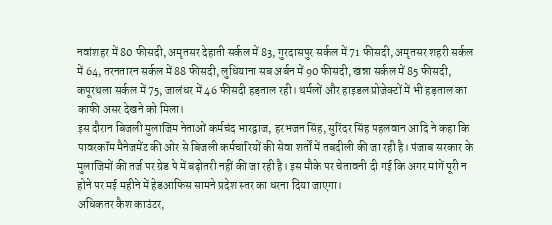नवांशहर में 80 फीसदी, अमृतसर देहाती सर्कल में 83, गुरदासपुर सर्कल में 71 फीसदी, अमृतसर शहरी सर्कल में 64, तरनतारन सर्कल में 88 फीसदी, लुधियाना सब अर्बन में 90 फीसदी, खन्ना सर्कल में 85 फीसदी, कपूरथला सर्कल में 75, जालंधर में 46 फीसदी हड़ताल रही। थर्मलों और हाइडल प्रोजेक्टों में भी हड़ताल का काफी असर देखने को मिला।
इस दौरान बिजली मुलाजिम नेताओं कर्मचंद भारद्वाज, हरभजन सिंह, सुरिंदर सिंह पहलवान आदि ने कहा कि पावरकॉम मैनेजमेंट की ओर से बिजली कर्मचारियों की सेवा शर्तों में तबदीली की जा रही है। पंजाब सरकार के मुलाजिमों की तर्ज पर ग्रेड पे में बढ़ोतरी नहीं की जा रही है। इस मौके पर चेतावनी दी गई कि अगर मांगें पूरी न होने पर मई महीने में हेडआफिस सामने प्रदेश स्तर का धरना दिया जाएगा।
अधिकतर कैश काउंटर,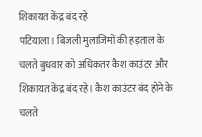शिकायत केंद्र बंद रहे
पटियाला। बिजली मुलाजिमों की हड़ताल के चलते बुधवार को अधिकतर कैश काउंटर और शिकायत केंद्र बंद रहे। कैश काउंटर बंद होने के चलते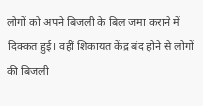लोगों को अपने बिजली के बिल जमा कराने में दिक्कत हुई। वहीं शिकायत केंद्र बंद होने से लोगों की बिजली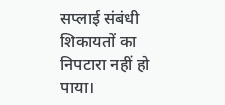सप्लाई संबंधी शिकायतों का निपटारा नहीं हो पाया।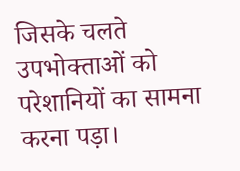जिसके चलते उपभोक्ताओं को परेशानियों का सामना करना पड़ा।